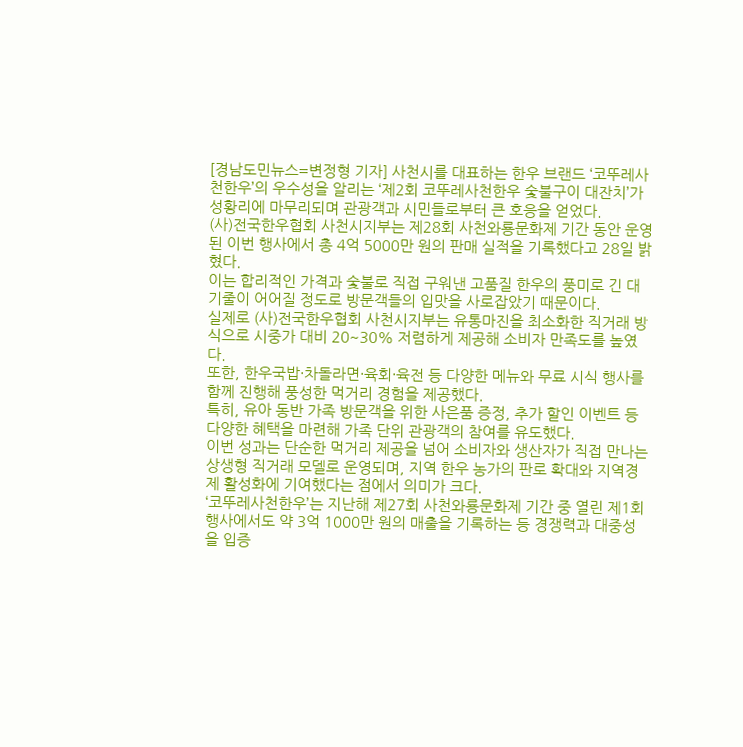[경남도민뉴스=변정형 기자] 사천시를 대표하는 한우 브랜드 ‘코뚜레사천한우’의 우수성을 알리는 ‘제2회 코뚜레사천한우 숯불구이 대잔치’가 성황리에 마무리되며 관광객과 시민들로부터 큰 호응을 얻었다.
(사)전국한우협회 사천시지부는 제28회 사천와룡문화제 기간 동안 운영된 이번 행사에서 총 4억 5000만 원의 판매 실적을 기록했다고 28일 밝혔다.
이는 합리적인 가격과 숯불로 직접 구워낸 고품질 한우의 풍미로 긴 대기줄이 어어질 정도로 방문객들의 입맛을 사로잡았기 때문이다.
실제로 (사)전국한우협회 사천시지부는 유통마진을 최소화한 직거래 방식으로 시중가 대비 20~30% 저렴하게 제공해 소비자 만족도를 높였다.
또한, 한우국밥·차돌라면·육회·육전 등 다양한 메뉴와 무료 시식 행사를 함께 진행해 풍성한 먹거리 경험을 제공했다.
특히, 유아 동반 가족 방문객을 위한 사은품 증정, 추가 할인 이벤트 등 다양한 혜택을 마련해 가족 단위 관광객의 참여를 유도했다.
이번 성과는 단순한 먹거리 제공을 넘어 소비자와 생산자가 직접 만나는 상생형 직거래 모델로 운영되며, 지역 한우 농가의 판로 확대와 지역경제 활성화에 기여했다는 점에서 의미가 크다.
‘코뚜레사천한우’는 지난해 제27회 사천와룡문화제 기간 중 열린 제1회 행사에서도 약 3억 1000만 원의 매출을 기록하는 등 경쟁력과 대중성을 입증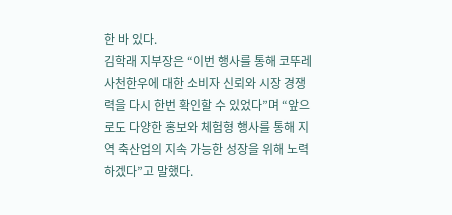한 바 있다.
김학래 지부장은 “이번 행사를 통해 코뚜레사천한우에 대한 소비자 신뢰와 시장 경쟁력을 다시 한번 확인할 수 있었다”며 “앞으로도 다양한 홍보와 체험형 행사를 통해 지역 축산업의 지속 가능한 성장을 위해 노력하겠다”고 말했다.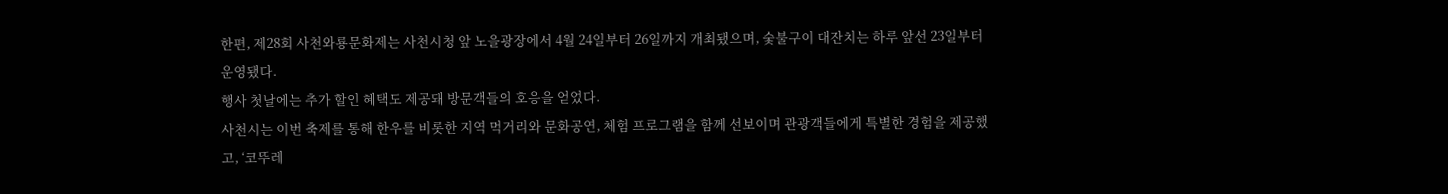한편, 제28회 사천와룡문화제는 사천시청 앞 노을광장에서 4월 24일부터 26일까지 개최됐으며, 숯불구이 대잔치는 하루 앞선 23일부터 운영됐다.
행사 첫날에는 추가 할인 혜택도 제공돼 방문객들의 호응을 얻었다.
사천시는 이번 축제를 통해 한우를 비롯한 지역 먹거리와 문화공연, 체험 프로그램을 함께 선보이며 관광객들에게 특별한 경험을 제공했고, ‘코뚜레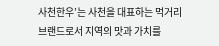사천한우’는 사천을 대표하는 먹거리 브랜드로서 지역의 맛과 가치를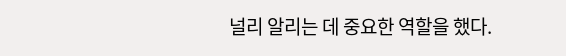널리 알리는 데 중요한 역할을 했다.